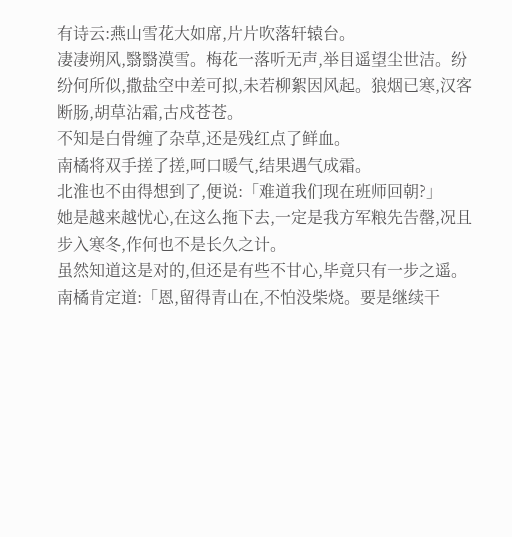有诗云:燕山雪花大如席,片片吹落轩辕台。
凄凄朔风,翳翳漠雪。梅花一落听无声,举目遥望尘世洁。纷纷何所似,撒盐空中差可拟,未若柳絮因风起。狼烟已寒,汉客断肠,胡草沾霜,古戍苍苍。
不知是白骨缠了杂草,还是残红点了鲜血。
南橘将双手搓了搓,呵口暖气,结果遇气成霜。
北淮也不由得想到了,便说:「难道我们现在班师回朝?」
她是越来越忧心,在这么拖下去,一定是我方军粮先告罄,况且步入寒冬,作何也不是长久之计。
虽然知道这是对的,但还是有些不甘心,毕竟只有一步之遥。
南橘肯定道:「恩,留得青山在,不怕没柴烧。要是继续干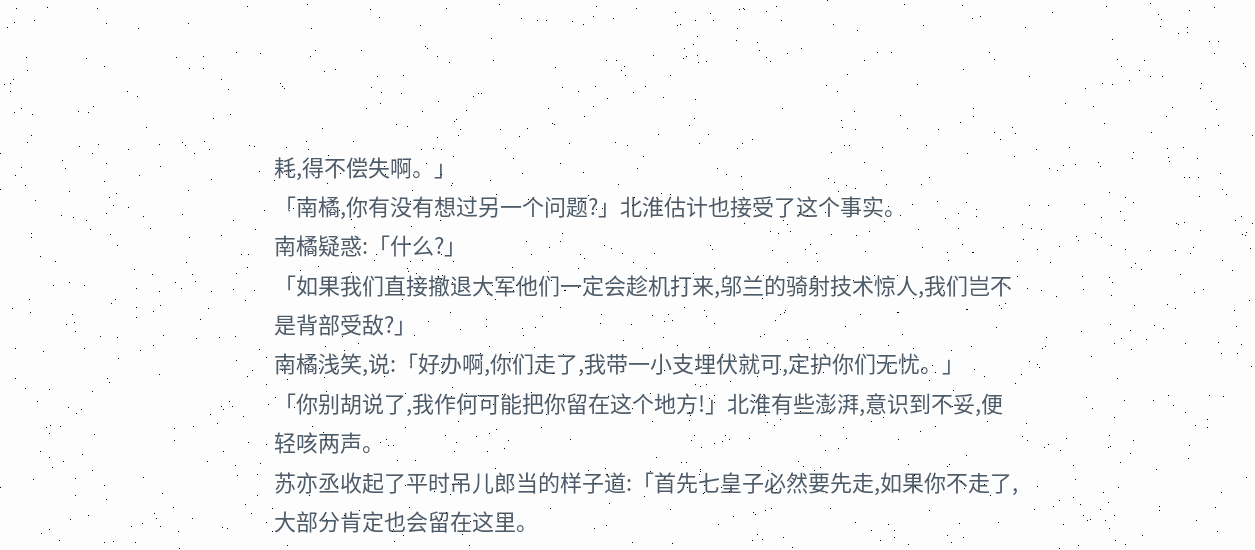耗,得不偿失啊。」
「南橘,你有没有想过另一个问题?」北淮估计也接受了这个事实。
南橘疑惑:「什么?」
「如果我们直接撤退大军他们一定会趁机打来,邬兰的骑射技术惊人,我们岂不是背部受敌?」
南橘浅笑,说:「好办啊,你们走了,我带一小支埋伏就可,定护你们无忧。」
「你别胡说了,我作何可能把你留在这个地方!」北淮有些澎湃,意识到不妥,便轻咳两声。
苏亦丞收起了平时吊儿郎当的样子道:「首先七皇子必然要先走,如果你不走了,大部分肯定也会留在这里。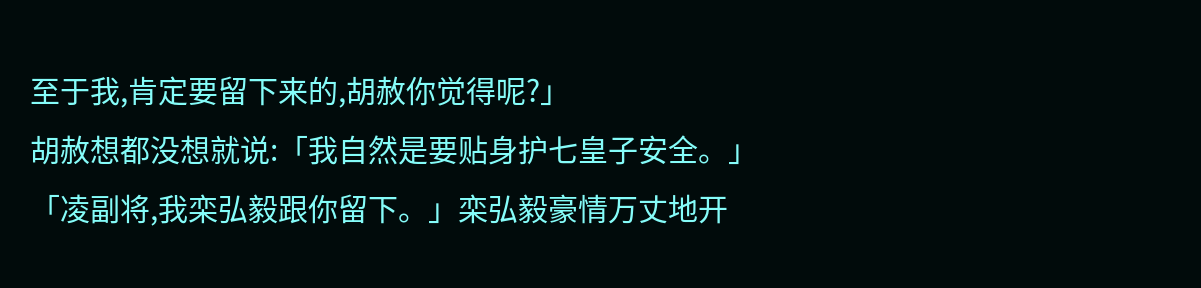至于我,肯定要留下来的,胡赦你觉得呢?」
胡赦想都没想就说:「我自然是要贴身护七皇子安全。」
「凌副将,我栾弘毅跟你留下。」栾弘毅豪情万丈地开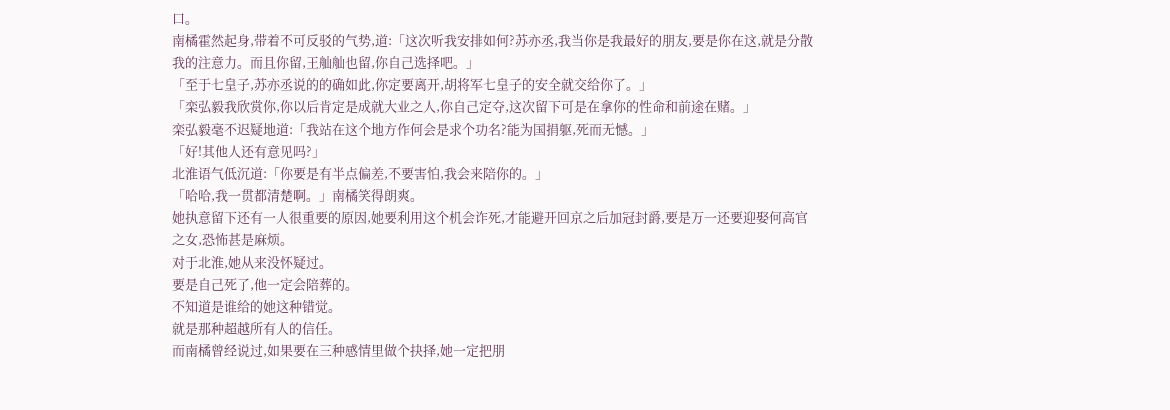口。
南橘霍然起身,带着不可反驳的气势,道:「这次听我安排如何?苏亦丞,我当你是我最好的朋友,要是你在这,就是分散我的注意力。而且你留,王舢舢也留,你自己选择吧。」
「至于七皇子,苏亦丞说的的确如此,你定要离开,胡将军七皇子的安全就交给你了。」
「栾弘毅我欣赏你,你以后肯定是成就大业之人,你自己定夺,这次留下可是在拿你的性命和前途在赌。」
栾弘毅毫不迟疑地道:「我站在这个地方作何会是求个功名?能为国捐躯,死而无憾。」
「好!其他人还有意见吗?」
北淮语气低沉道:「你要是有半点偏差,不要害怕,我会来陪你的。」
「哈哈,我一贯都清楚啊。」南橘笑得朗爽。
她执意留下还有一人很重要的原因,她要利用这个机会诈死,才能避开回京之后加冠封爵,要是万一还要迎娶何高官之女,恐怖甚是麻烦。
对于北淮,她从来没怀疑过。
要是自己死了,他一定会陪葬的。
不知道是谁给的她这种错觉。
就是那种超越所有人的信任。
而南橘曾经说过,如果要在三种感情里做个抉择,她一定把朋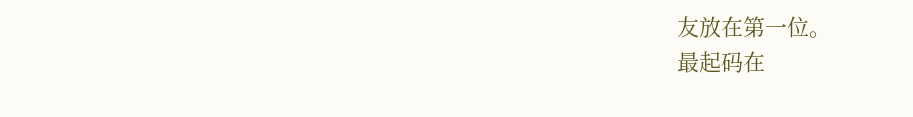友放在第一位。
最起码在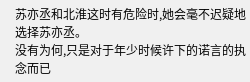苏亦丞和北淮这时有危险时,她会毫不迟疑地选择苏亦丞。
没有为何,只是对于年少时候许下的诺言的执念而已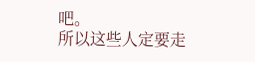吧。
所以这些人定要走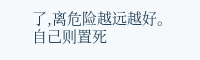了,离危险越远越好。
自己则置死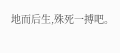地而后生,殊死一搏吧。